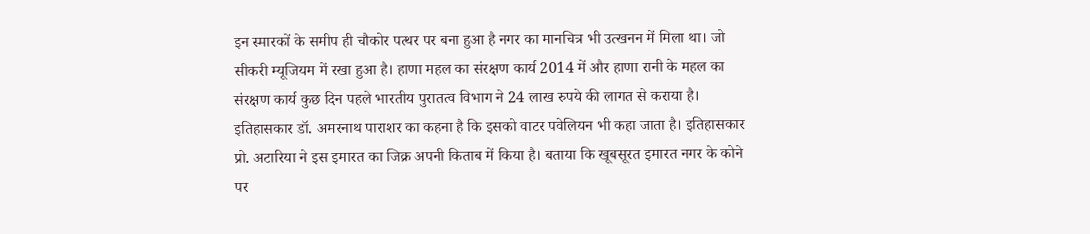इन स्मारकों के समीप ही चौकोर पत्थर पर बना हुआ है नगर का मानचित्र भी उत्खनन में मिला था। जो सीकरी म्यूजियम में रखा हुआ है। हाणा महल का संरक्षण कार्य 2014 में और हाणा रानी के महल का संरक्षण कार्य कुछ दिन पहले भारतीय पुरातत्व विभाग ने 24 लाख रुपये की लागत से कराया है।
इतिहासकार डॉ. अमरनाथ पाराशर का कहना है कि इसको वाटर पवेलियन भी कहा जाता है। इतिहासकार प्रो. अटारिया ने इस इमारत का जिक्र अपनी किताब में किया है। बताया कि खूबसूरत इमारत नगर के कोने पर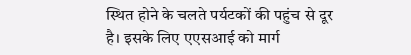स्थित होने के चलते पर्यटकों की पहुंच से दूर है। इसके लिए एएसआई को मार्ग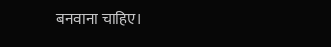बनवाना चाहिए।